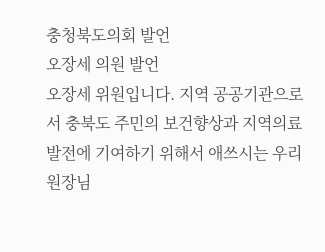충청북도의회 발언
오장세 의원 발언
오장세 위원입니다. 지역 공공기관으로서 충북도 주민의 보건향상과 지역의료발전에 기여하기 위해서 애쓰시는 우리 원장님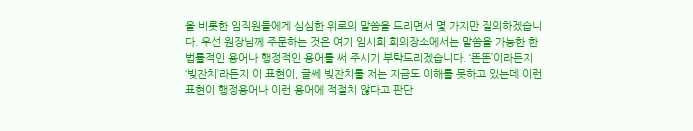을 비롯한 임직원들에게 심심한 위로의 말씀을 드리면서 몇 가지만 질의하겠습니다. 우선 원장님께 주문하는 것은 여기 임시회 회의장소에서는 말씀을 가능한 한 법률적인 용어나 행정적인 용어를 써 주시기 부탁드리겠습니다. ‘똔똔’이라든지 ‘빚잔치’라든지 이 표현이, 글쎄 빚잔치를 저는 지금도 이해를 못하고 있는데 이런 표현이 행정용어나 이런 용어에 적절치 않다고 판단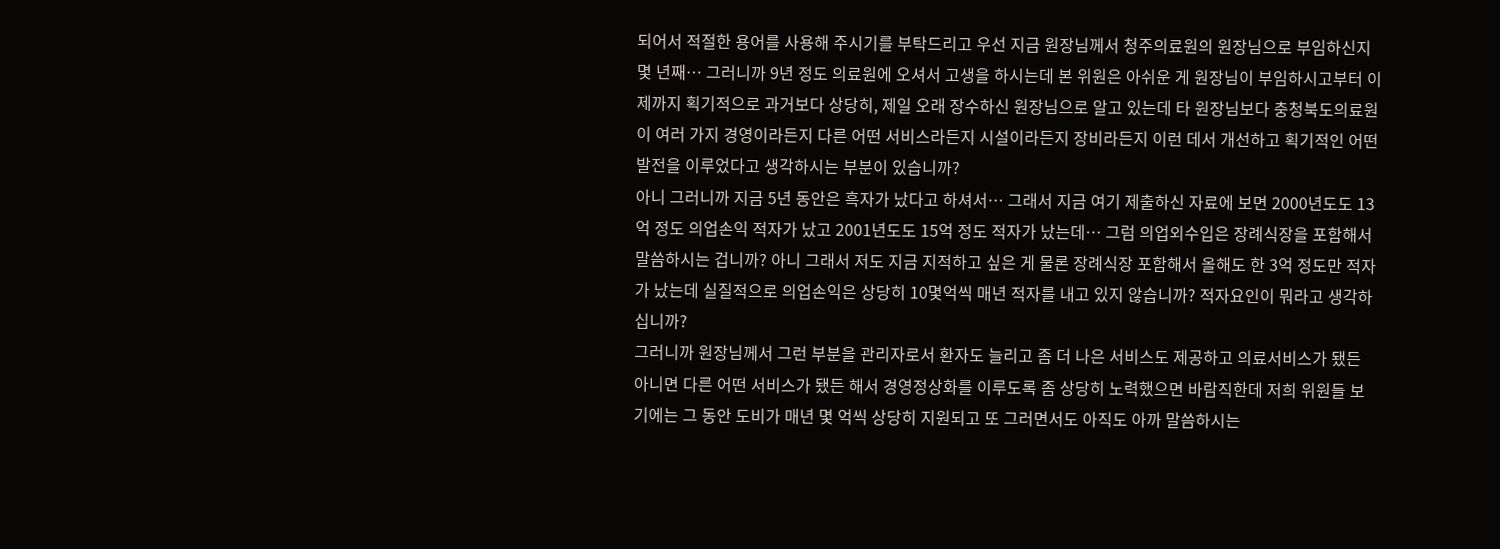되어서 적절한 용어를 사용해 주시기를 부탁드리고 우선 지금 원장님께서 청주의료원의 원장님으로 부임하신지 몇 년째… 그러니까 9년 정도 의료원에 오셔서 고생을 하시는데 본 위원은 아쉬운 게 원장님이 부임하시고부터 이제까지 획기적으로 과거보다 상당히, 제일 오래 장수하신 원장님으로 알고 있는데 타 원장님보다 충청북도의료원이 여러 가지 경영이라든지 다른 어떤 서비스라든지 시설이라든지 장비라든지 이런 데서 개선하고 획기적인 어떤 발전을 이루었다고 생각하시는 부분이 있습니까?
아니 그러니까 지금 5년 동안은 흑자가 났다고 하셔서… 그래서 지금 여기 제출하신 자료에 보면 2000년도도 13억 정도 의업손익 적자가 났고 2001년도도 15억 정도 적자가 났는데… 그럼 의업외수입은 장례식장을 포함해서 말씀하시는 겁니까? 아니 그래서 저도 지금 지적하고 싶은 게 물론 장례식장 포함해서 올해도 한 3억 정도만 적자가 났는데 실질적으로 의업손익은 상당히 10몇억씩 매년 적자를 내고 있지 않습니까? 적자요인이 뭐라고 생각하십니까?
그러니까 원장님께서 그런 부분을 관리자로서 환자도 늘리고 좀 더 나은 서비스도 제공하고 의료서비스가 됐든 아니면 다른 어떤 서비스가 됐든 해서 경영정상화를 이루도록 좀 상당히 노력했으면 바람직한데 저희 위원들 보기에는 그 동안 도비가 매년 몇 억씩 상당히 지원되고 또 그러면서도 아직도 아까 말씀하시는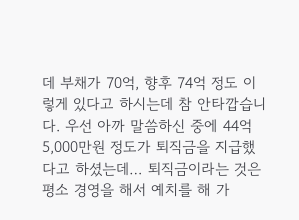데 부채가 70억, 향후 74억 정도 이렇게 있다고 하시는데 참 안타깝습니다. 우선 아까 말씀하신 중에 44억5,000만원 정도가 퇴직금을 지급했다고 하셨는데… 퇴직금이라는 것은 평소 경영을 해서 예치를 해 가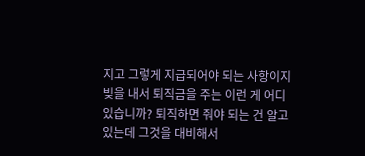지고 그렇게 지급되어야 되는 사항이지 빚을 내서 퇴직금을 주는 이런 게 어디 있습니까? 퇴직하면 줘야 되는 건 알고 있는데 그것을 대비해서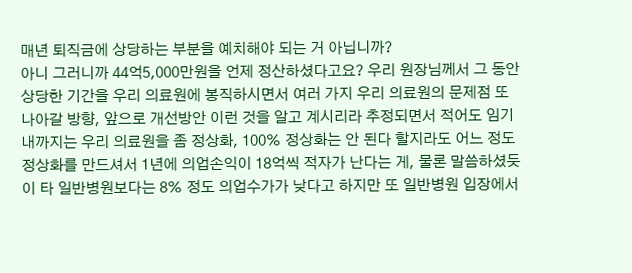매년 퇴직금에 상당하는 부분을 예치해야 되는 거 아닙니까?
아니 그러니까 44억5,000만원을 언제 정산하셨다고요? 우리 원장님께서 그 동안 상당한 기간을 우리 의료원에 봉직하시면서 여러 가지 우리 의료원의 문제점 또 나아갈 방향, 앞으로 개선방안 이런 것을 알고 계시리라 추정되면서 적어도 임기 내까지는 우리 의료원을 좀 정상화, 100% 정상화는 안 된다 할지라도 어느 정도 정상화를 만드셔서 1년에 의업손익이 18억씩 적자가 난다는 게, 물론 말씀하셨듯이 타 일반병원보다는 8% 정도 의업수가가 낮다고 하지만 또 일반병원 입장에서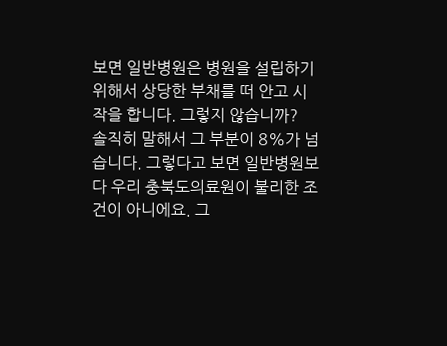보면 일반병원은 병원을 설립하기 위해서 상당한 부채를 떠 안고 시작을 합니다. 그렇지 않습니까?
솔직히 말해서 그 부분이 8%가 넘습니다. 그렇다고 보면 일반병원보다 우리 충북도의료원이 불리한 조건이 아니에요. 그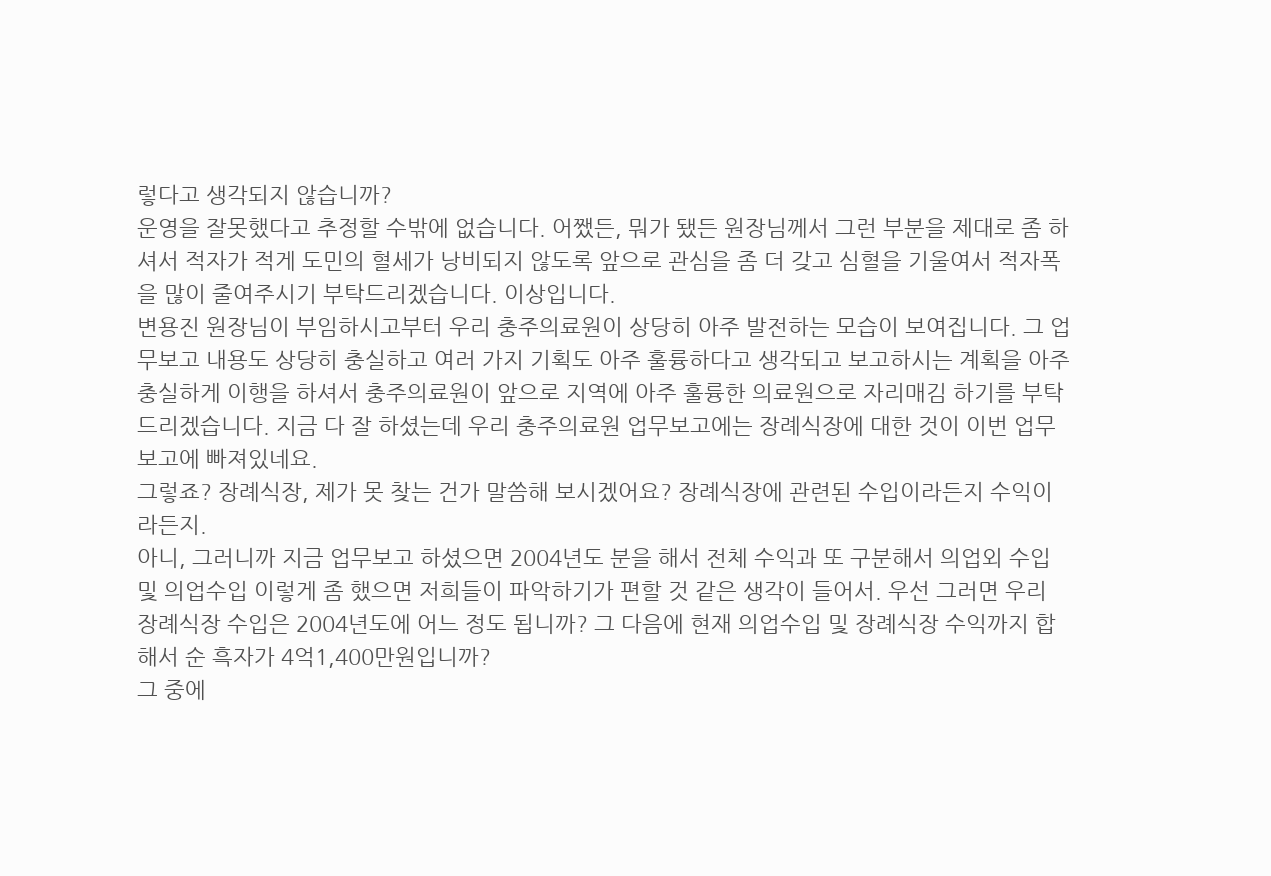렇다고 생각되지 않습니까?
운영을 잘못했다고 추정할 수밖에 없습니다. 어쨌든, 뭐가 됐든 원장님께서 그런 부분을 제대로 좀 하셔서 적자가 적게 도민의 혈세가 낭비되지 않도록 앞으로 관심을 좀 더 갖고 심혈을 기울여서 적자폭을 많이 줄여주시기 부탁드리겠습니다. 이상입니다.
변용진 원장님이 부임하시고부터 우리 충주의료원이 상당히 아주 발전하는 모습이 보여집니다. 그 업무보고 내용도 상당히 충실하고 여러 가지 기획도 아주 훌륭하다고 생각되고 보고하시는 계획을 아주 충실하게 이행을 하셔서 충주의료원이 앞으로 지역에 아주 훌륭한 의료원으로 자리매김 하기를 부탁드리겠습니다. 지금 다 잘 하셨는데 우리 충주의료원 업무보고에는 장례식장에 대한 것이 이번 업무보고에 빠져있네요.
그렇죠? 장례식장, 제가 못 찾는 건가 말씀해 보시겠어요? 장례식장에 관련된 수입이라든지 수익이라든지.
아니, 그러니까 지금 업무보고 하셨으면 2004년도 분을 해서 전체 수익과 또 구분해서 의업외 수입 및 의업수입 이렇게 좀 했으면 저희들이 파악하기가 편할 것 같은 생각이 들어서. 우선 그러면 우리 장례식장 수입은 2004년도에 어느 정도 됩니까? 그 다음에 현재 의업수입 및 장례식장 수익까지 합해서 순 흑자가 4억1,400만원입니까?
그 중에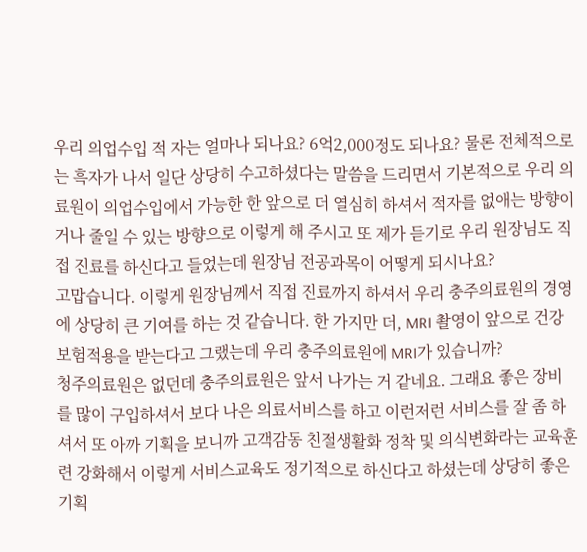우리 의업수입 적 자는 얼마나 되나요? 6억2,000정도 되나요? 물론 전체적으로는 흑자가 나서 일단 상당히 수고하셨다는 말씀을 드리면서 기본적으로 우리 의료원이 의업수입에서 가능한 한 앞으로 더 열심히 하셔서 적자를 없애는 방향이거나 줄일 수 있는 방향으로 이렇게 해 주시고 또 제가 듣기로 우리 원장님도 직접 진료를 하신다고 들었는데 원장님 전공과목이 어떻게 되시나요?
고맙습니다. 이렇게 원장님께서 직접 진료까지 하셔서 우리 충주의료원의 경영에 상당히 큰 기여를 하는 것 같습니다. 한 가지만 더, MRI 촬영이 앞으로 건강보험적용을 받는다고 그랬는데 우리 충주의료원에 MRI가 있습니까?
청주의료원은 없던데 충주의료원은 앞서 나가는 거 같네요. 그래요 좋은 장비를 많이 구입하셔서 보다 나은 의료서비스를 하고 이런저런 서비스를 잘 좀 하셔서 또 아까 기획을 보니까 고객감동 친절생활화 정착 및 의식변화라는 교육훈련 강화해서 이렇게 서비스교육도 정기적으로 하신다고 하셨는데 상당히 좋은 기획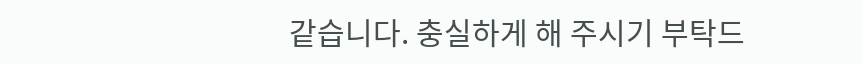같습니다. 충실하게 해 주시기 부탁드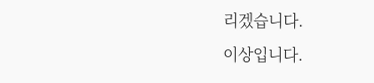리겠습니다.
이상입니다.